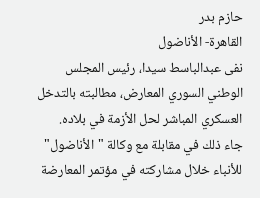حازم بدر
القاهرة- الأناضول
نفى عبدالباسط سيدا، رئيس المجلس الوطني السوري المعارض، مطالبته بالتدخل العسكري المباشر لحل الأزمة في بلاده.
جاء ذلك في مقابلة مع وكالة "الأناضول" للأنباء خلال مشاركته في مؤتمر المعارضة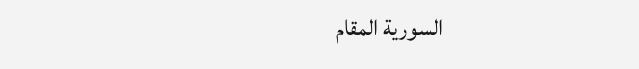السورية المقام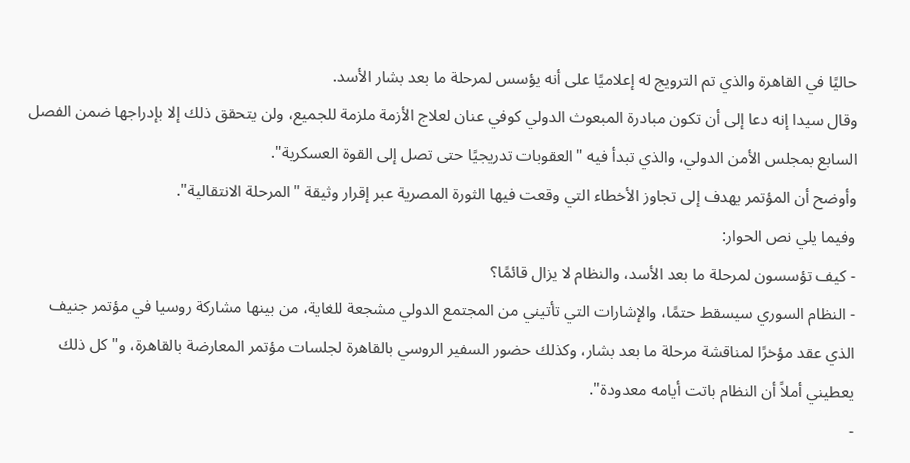حاليًا في القاهرة والذي تم الترويج له إعلاميًا على أنه يؤسس لمرحلة ما بعد بشار الأسد.
وقال سيدا إنه دعا إلى أن تكون مبادرة المبعوث الدولي كوفي عنان لعلاج الأزمة ملزمة للجميع، ولن يتحقق ذلك إلا بإدراجها ضمن الفصل السابع بمجلس الأمن الدولي، والذي تبدأ فيه "العقوبات تدريجيًا حتى تصل إلى القوة العسكرية".
وأوضح أن المؤتمر يهدف إلى تجاوز الأخطاء التي وقعت فيها الثورة المصرية عبر إقرار وثيقة "المرحلة الانتقالية".
وفيما يلي نص الحوار:
- كيف تؤسسون لمرحلة ما بعد الأسد، والنظام لا يزال قائمًا؟
- النظام السوري سيسقط حتمًا، والإشارات التي تأتيني من المجتمع الدولي مشجعة للغاية، من بينها مشاركة روسيا في مؤتمر جنيف الذي عقد مؤخرًا لمناقشة مرحلة ما بعد بشار، وكذلك حضور السفير الروسي بالقاهرة لجلسات مؤتمر المعارضة بالقاهرة، و"كل ذلك يعطيني أملاً أن النظام باتت أيامه معدودة".
-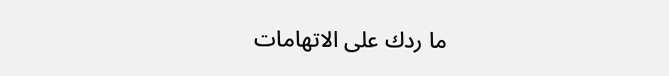ما ردك على الاتهامات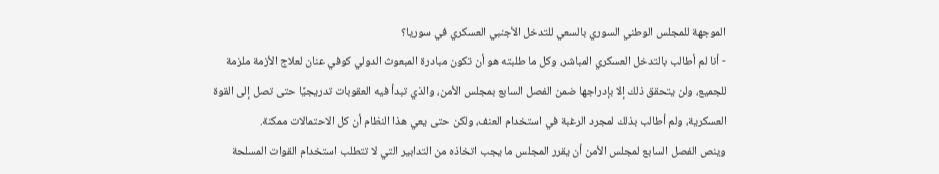الموجهة للمجلس الوطني السوري بالسعي للتدخل الأجنبي العسكري في سوريا؟
- أنا لم أطالب بالتدخل العسكري المباشر، وكل ما طلبته هو أن تكون مبادرة المبعوث الدولي كوفي عنان لعلاج الأزمة ملزمة للجميع، ولن يتحقق ذلك إلا بإدراجها ضمن الفصل السابع بمجلس الأمن، والذي تبدأ فيه العقوبات تدريجيًا حتى تصل إلى القوة العسكرية، ولم أطالب بذلك لمجرد الرغبة في استخدام العنف، ولكن حتى يعي هذا النظام أن كل الاحتمالات ممكنة.
وينص الفصل السابع لمجلس الأمن أن يقرر المجلس ما يجب اتخاذه من التدابير التي لا تتطلب استخدام القوات المسلحة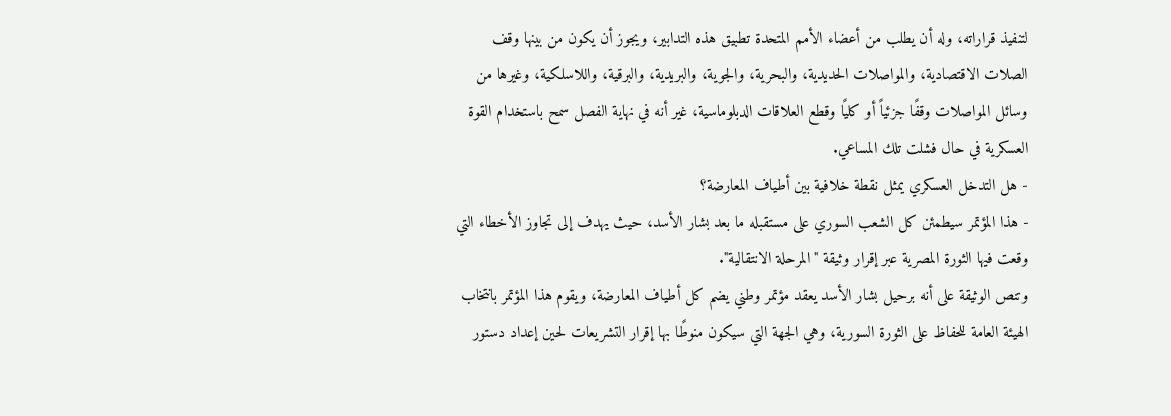لتنفيذ قراراته، وله أن يطلب من أعضاء الأمم المتحدة تطبيق هذه التدابير، ويجوز أن يكون من بينها وقف الصلات الاقتصادية، والمواصلات الحديدية، والبحرية، والجوية، والبريدية، والبرقية، واللاسلكية، وغيرها من وسائل المواصلات وقفًا جزئياً أو كليًا وقطع العلاقات الدبلوماسية، غير أنه في نهاية الفصل سمح باستخدام القوة العسكرية في حال فشلت تلك المساعي.
- هل التدخل العسكري يمثل نقطة خلافية بين أطياف المعارضة؟
- هذا المؤتمر سيطمئن كل الشعب السوري على مستقبله ما بعد بشار الأسد، حيث يهدف إلى تجاوز الأخطاء التي وقعت فيها الثورة المصرية عبر إقرار وثيقة "المرحلة الانتقالية".
وتنص الوثيقة على أنه برحيل بشار الأسد يعقد مؤتمر وطني يضم كل أطياف المعارضة، ويقوم هذا المؤتمر بانتخاب الهيئة العامة للحفاظ على الثورة السورية، وهي الجهة التي سيكون منوطًا بها إقرار التشريعات لحين إعداد دستور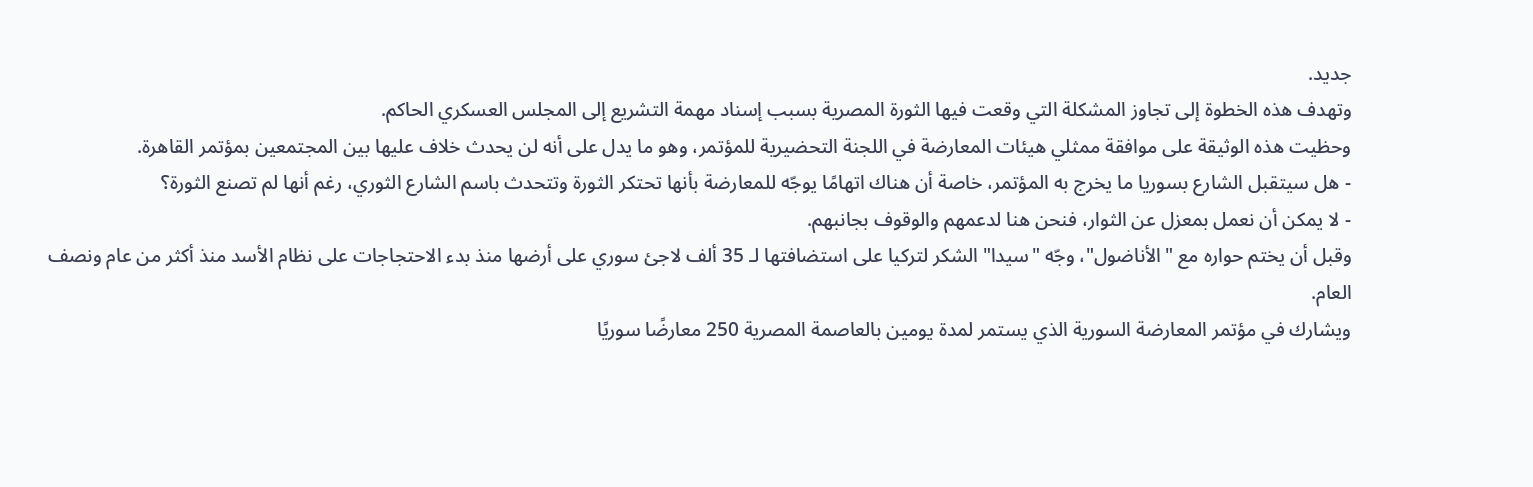جديد.
وتهدف هذه الخطوة إلى تجاوز المشكلة التي وقعت فيها الثورة المصرية بسبب إسناد مهمة التشريع إلى المجلس العسكري الحاكم.
وحظيت هذه الوثيقة على موافقة ممثلي هيئات المعارضة في اللجنة التحضيرية للمؤتمر، وهو ما يدل على أنه لن يحدث خلاف عليها بين المجتمعين بمؤتمر القاهرة.
- هل سيتقبل الشارع بسوريا ما يخرج به المؤتمر، خاصة أن هناك اتهامًا يوجّه للمعارضة بأنها تحتكر الثورة وتتحدث باسم الشارع الثوري، رغم أنها لم تصنع الثورة؟
- لا يمكن أن نعمل بمعزل عن الثوار، فنحن هنا لدعمهم والوقوف بجانبهم.
وقبل أن يختم حواره مع "الأناضول"، وجّه "سيدا" الشكر لتركيا على استضافتها لـ 35 ألف لاجئ سوري على أرضها منذ بدء الاحتجاجات على نظام الأسد منذ أكثر من عام ونصف العام.
ويشارك في مؤتمر المعارضة السورية الذي يستمر لمدة يومين بالعاصمة المصرية 250 معارضًا سوريًا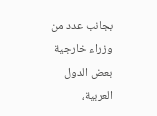بجانب عدد من وزراء خارجية بعض الدول العربية،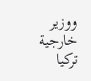ووزير خارجية تركيا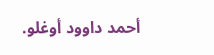أحمد داوود أوغلو.